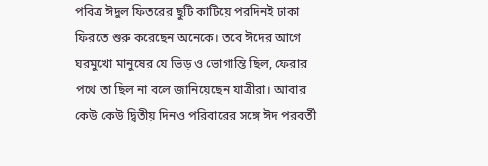পবিত্র ঈদুল ফিতরের ছুটি কাটিয়ে পরদিনই ঢাকা ফিরতে শুরু করেছেন অনেকে। তবে ঈদের আগে ঘরমুখো মানুষের যে ভিড় ও ভোগান্তি ছিল, ফেরার পথে তা ছিল না বলে জানিয়েছেন যাত্রীরা। আবার কেউ কেউ দ্বিতীয় দিনও পরিবারের সঙ্গে ঈদ পরবর্তী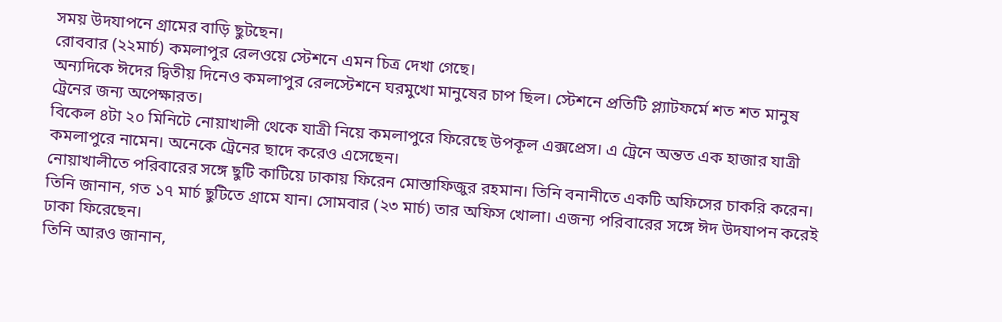সময় উদযাপনে গ্রামের বাড়ি ছুটছেন।
রোববার (২২মার্চ) কমলাপুর রেলওয়ে স্টেশনে এমন চিত্র দেখা গেছে।
অন্যদিকে ঈদের দ্বিতীয় দিনেও কমলাপুর রেলস্টেশনে ঘরমুখো মানুষের চাপ ছিল। স্টেশনে প্রতিটি প্ল্যাটফর্মে শত শত মানুষ ট্রেনের জন্য অপেক্ষারত।
বিকেল ৪টা ২০ মিনিটে নোয়াখালী থেকে যাত্রী নিয়ে কমলাপুরে ফিরেছে উপকূল এক্সপ্রেস। এ ট্রেনে অন্তত এক হাজার যাত্রী কমলাপুরে নামেন। অনেকে ট্রেনের ছাদে করেও এসেছেন।
নোয়াখালীতে পরিবারের সঙ্গে ছুটি কাটিয়ে ঢাকায় ফিরেন মোস্তাফিজুর রহমান। তিনি বনানীতে একটি অফিসের চাকরি করেন। তিনি জানান, গত ১৭ মার্চ ছুটিতে গ্রামে যান। সোমবার (২৩ মার্চ) তার অফিস খোলা। এজন্য পরিবারের সঙ্গে ঈদ উদযাপন করেই ঢাকা ফিরেছেন।
তিনি আরও জানান,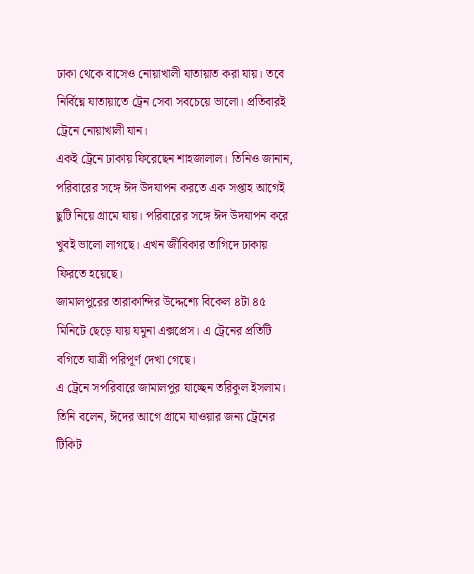ঢাকা থেকে বাসেও নোয়াখালী যাতায়াত করা যায়। তবে নির্বিঘ্নে যাতায়াতে ট্রেন সেবা সবচেয়ে ভালো। প্রতিবারই ট্রেনে নোয়াখালী যান।
একই ট্রেনে ঢাকায় ফিরেছেন শাহজালাল। তিনিও জানান, পরিবারের সঙ্গে ঈদ উদযাপন করতে এক সপ্তাহ আগেই ছুটি নিয়ে গ্রামে যায়। পরিবারের সঙ্গে ঈদ উদযাপন করে খুবই ভালো লাগছে। এখন জীবিকার তাগিদে ঢাকায় ফিরতে হয়েছে।
জামালপুরের তারাকান্দির উদ্দেশ্যে বিকেল ৪টা ৪৫ মিনিটে ছেড়ে যায় যমুনা এক্সপ্রেস। এ ট্রেনের প্রতিটি বগিতে যাত্রী পরিপূর্ণ দেখা গেছে।
এ ট্রেনে সপরিবারে জামালপুর যাচ্ছেন তরিকুল ইসলাম। তিনি বলেন, ঈদের আগে গ্রামে যাওয়ার জন্য ট্রেনের টিকিট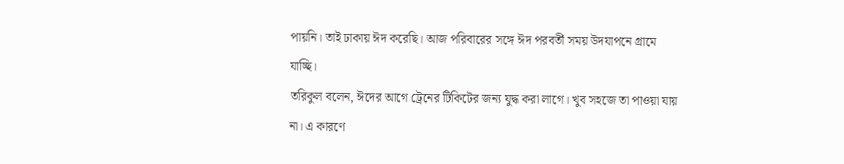পায়নি। তাই ঢাকায় ঈদ করেছি। আজ পরিবারের সঙ্গে ঈদ পরবর্তী সময় উদযাপনে গ্রামে যাচ্ছি।
তরিকুল বলেন, ঈদের আগে ট্রেনের টিকিটের জন্য যুদ্ধ করা লাগে। খুব সহজে তা পাওয়া যায় না। এ কারণে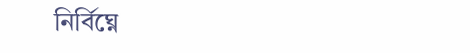নির্বিঘ্নে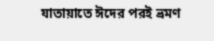যাতায়াতে ঈদের পরই ভ্রমণ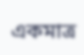একমাত্র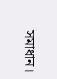সমাধান।